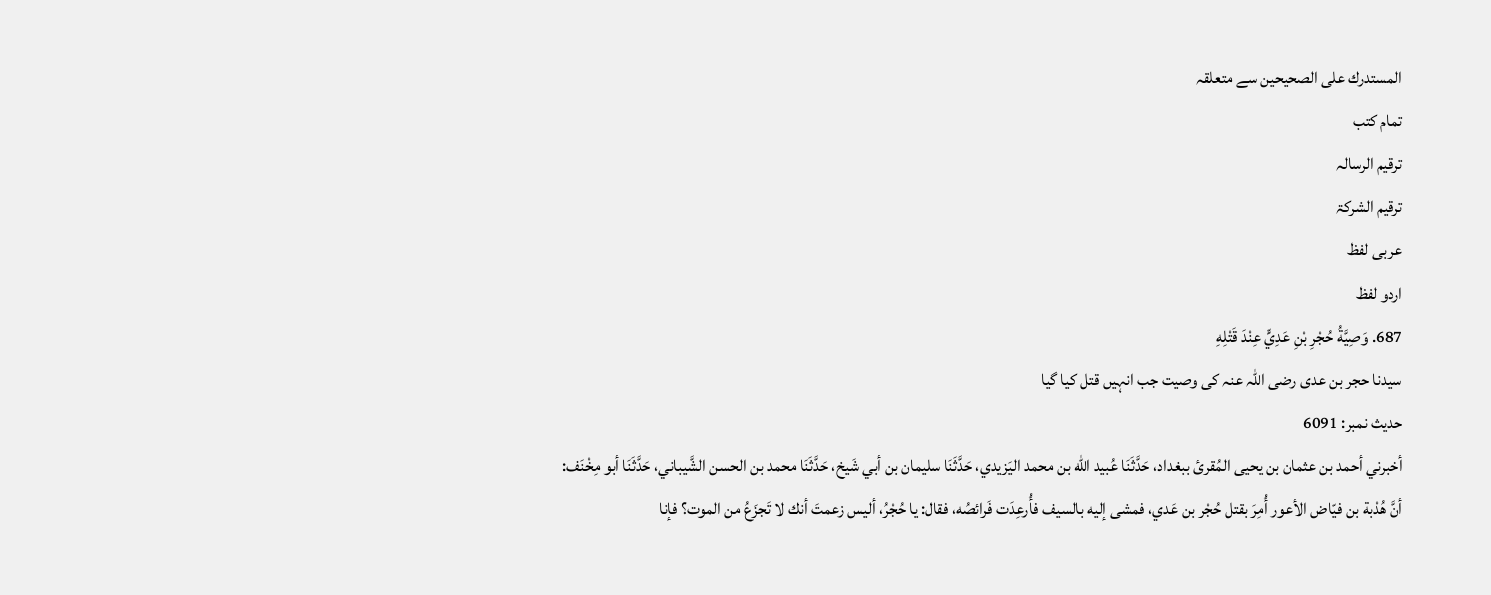المستدرك على الصحيحين سے متعلقہ
تمام کتب
ترقیم الرسالہ
ترقيم الشرکۃ
عربی لفظ
اردو لفظ
687. وَصِيَّةُ حُجْرِ بْنِ عَدِيٍّ عِنْدَ قَتْلِهِ
سیدنا حجر بن عدی رضی اللہ عنہ کی وصیت جب انہیں قتل کیا گیا
حدیث نمبر: 6091
أخبرني أحمد بن عثمان بن يحيى المُقرئ ببغداد، حَدَّثَنَا عُبيد الله بن محمد اليَزيدي، حَدَّثَنَا سليمان بن أبي شَيخ، حَدَّثَنَا محمد بن الحسن الشَّيباني، حَدَّثَنَا أبو مِخْنَف: أنَّ هُدْبة بن فيّاض الأعور أُمِرَ بقتل حُجْر بن عَدي، فمشى إليه بالسيف فأُرعِدَت فَرائصُه، فقال: يا حُجْرُ، أليس زعمتَ أنك لا تَجزَعُ من الموت؟ فإنا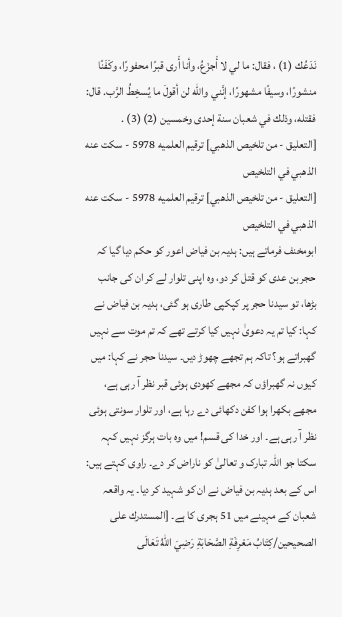نَدَعُك (1) ، فقال: ما لي لا أَجزَعُ، وأنا أَرى قبرًا محفورًا، وكَفَنًا منشورًا، وسيفًا مشهورًا، إنَّني والله لن أقولَ ما يُسخِطُ الرَّب. قال: فقتله، وذلك في شعبان سنة إحدى وخمسين (2) (3) .
[التعليق - من تلخيص الذهبي] ترقيم العلميه 5978 - سكت عنه الذهبي في التلخيص
[التعليق - من تلخيص الذهبي] ترقيم العلميه 5978 - سكت عنه الذهبي في التلخيص
ابومخنف فرماتے ہیں: ہدیہ بن فیاض اعور کو حکم دیا گیا کہ حجر بن عدی کو قتل کر دو، وہ اپنی تلوار لے کر ان کی جانب بڑھا، تو سیدنا حجر پر کپکپی طاری ہو گئی، ہدیہ بن فیاض نے کہا: کیا تم یہ دعویٰ نہیں کیا کرتے تھے کہ تم موت سے نہیں گھبراتے ہو؟ تاکہ ہم تجھے چھوڑ دیں۔ سیدنا حجر نے کہا: میں کیوں نہ گھبراؤں کہ مجھے کھودی ہوئی قبر نظر آ رہی ہے، مجھے بکھرا ہوا کفن دکھائی دے رہا ہے، اور تلوار سونتی ہوئی نظر آ رہی ہے۔ اور خدا کی قسم! میں وہ بات ہرگز نہیں کہہ سکتا جو اللہ تبارک و تعالیٰ کو ناراض کر دے۔ راوی کہتے ہیں: اس کے بعد ہدیہ بن فیاض نے ان کو شہید کر دیا۔ یہ واقعہ شعبان کے مہینے میں 51 ہجری کا ہے۔ [المستدرك على الصحيحين/كِتَابُ مَعْرِفَةِ الصَّحَابَةِ رَضِيَ اللهُ تَعَالَى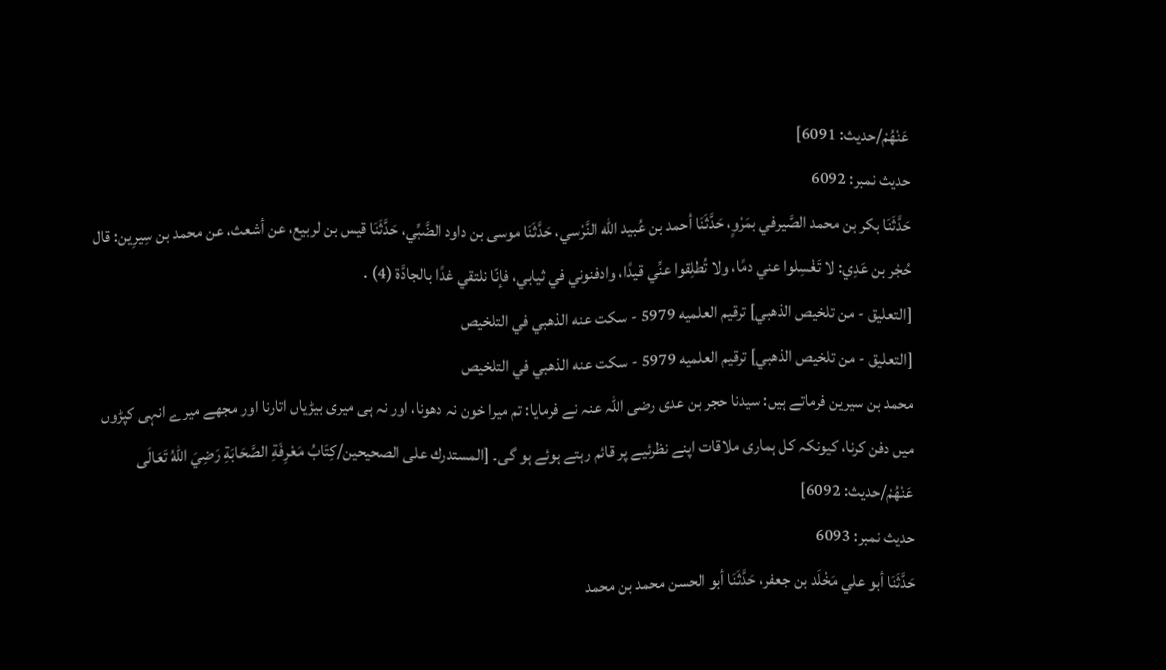عَنْهُمْ/حدیث: 6091]
حدیث نمبر: 6092
حَدَّثَنَا بكر بن محمد الصَّيرفي بمَرْوٍ، حَدَّثَنَا أحمد بن عُبيد الله النَّرْسي، حَدَّثَنَا موسى بن داود الضَّبِّي، حَدَّثَنَا قيس بن لربيع، عن أشعث، عن محمد بن سِيرِين: قال حُجْر بن عَدِي: لا تَغْسِلوا عني دمًا، ولا تُطلِقوا عنِّي قيدًا، وادفنوني في ثيابي، فإنّا نلتقي غدًا بالجادَّة (4) .
[التعليق - من تلخيص الذهبي] ترقيم العلميه 5979 - سكت عنه الذهبي في التلخيص
[التعليق - من تلخيص الذهبي] ترقيم العلميه 5979 - سكت عنه الذهبي في التلخيص
محمد بن سیرین فرماتے ہیں: سیدنا حجر بن عدی رضی اللہ عنہ نے فرمایا: تم میرا خون نہ دھونا، اور نہ ہی میری بیڑیاں اتارنا اور مجھے میرے انہی کپڑوں میں دفن کرنا، کیونکہ کل ہماری ملاقات اپنے نظرئیے پر قائم رہتے ہوئے ہو گی۔ [المستدرك على الصحيحين/كِتَابُ مَعْرِفَةِ الصَّحَابَةِ رَضِيَ اللهُ تَعَالَى عَنْهُمْ/حدیث: 6092]
حدیث نمبر: 6093
حَدَّثَنَا أبو علي مَخْلَد بن جعفر، حَدَّثَنَا أبو الحسن محمد بن محمد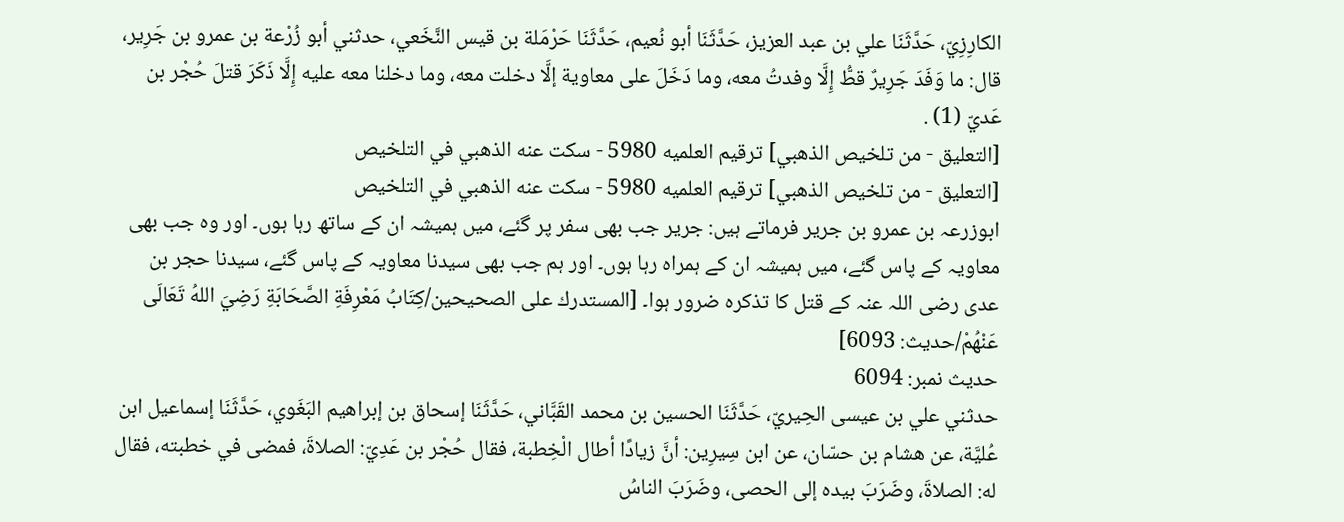الكارِزِيّ، حَدَّثَنَا علي بن عبد العزيز، حَدَّثَنَا أبو نُعيم، حَدَّثَنَا حَرْمَلة بن قيس النَّخَعي، حدثني أبو زُرْعة بن عمرو بن جَرِير، قال: ما وَفَدَ جَرِيرٌ قطُّ إِلَّا وفدتُ معه، وما دَخَلَ على معاوية إلَّا دخلت معه، وما دخلنا معه عليه إِلَّا ذَكَرَ قتلَ حُجْر بن عَديّ (1) .
[التعليق - من تلخيص الذهبي] ترقيم العلميه 5980 - سكت عنه الذهبي في التلخيص
[التعليق - من تلخيص الذهبي] ترقيم العلميه 5980 - سكت عنه الذهبي في التلخيص
ابوزرعہ بن عمرو بن جریر فرماتے ہیں: جریر جب بھی سفر پر گئے، میں ہمیشہ ان کے ساتھ رہا ہوں۔ اور وہ جب بھی معاویہ کے پاس گئے، میں ہمیشہ ان کے ہمراہ رہا ہوں۔ اور ہم جب بھی سیدنا معاویہ کے پاس گئے، سیدنا حجر بن عدی رضی اللہ عنہ کے قتل کا تذکرہ ضرور ہوا۔ [المستدرك على الصحيحين/كِتَابُ مَعْرِفَةِ الصَّحَابَةِ رَضِيَ اللهُ تَعَالَى عَنْهُمْ/حدیث: 6093]
حدیث نمبر: 6094
حدثني علي بن عيسى الحِيريّ، حَدَّثَنَا الحسين بن محمد القَبَّاني، حَدَّثَنَا إسحاق بن إبراهيم البَغَوي، حَدَّثَنَا إسماعيل ابن عُليَّة، عن هشام بن حسّان، عن ابن سِيرِين: أنَّ زيادًا أطال الْخِطبة، فقال حُجْر بن عَدِيّ: الصلاةَ، فمضى في خطبته، فقال له: الصلاةَ، وضَرَبَ بيده إلى الحصى، وضَرَبَ الناسُ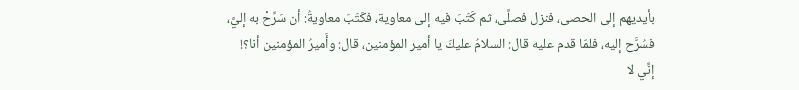بأيديهم إلى الحصى، فنزل فصلَّى، ثم كَتَبَ فيه إلى معاوية، فكَتَبَ معاويةُ: أن سَرِّحْ به إليَّ، فسُرَّح إليه، فلمّا قدم عليه قال: السلامُ عليكَ يا أمير المؤمنين، قال: وأَميرُ المؤمنين أنا؟! إنِّي لا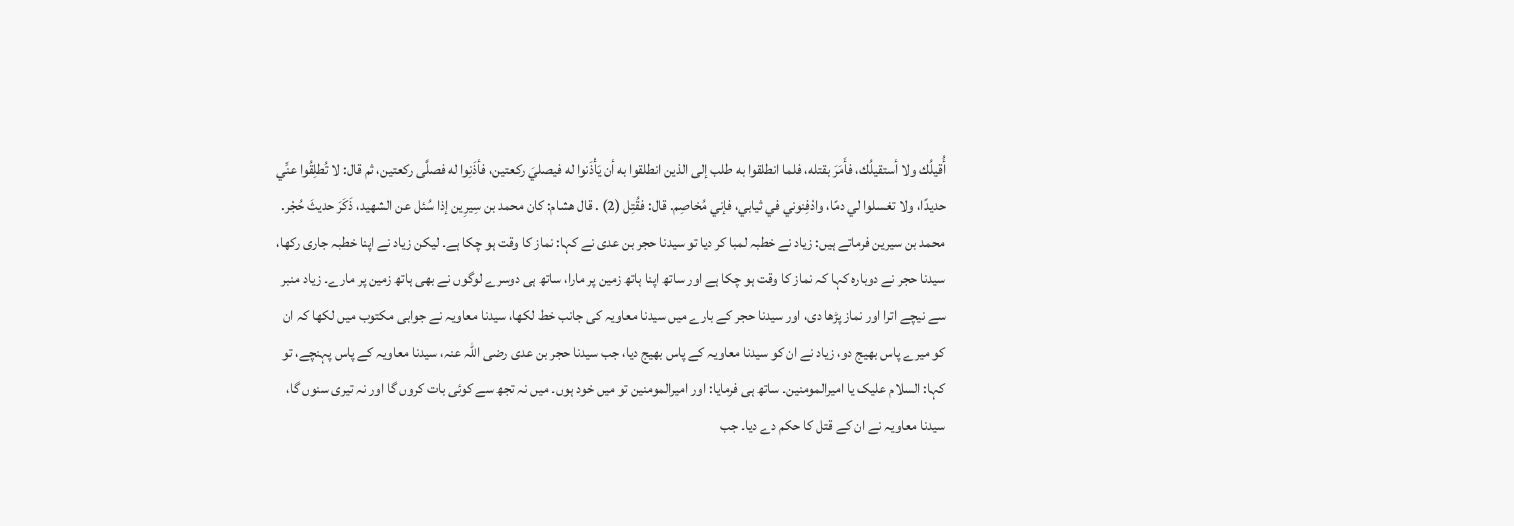أُقيلُك ولا أستقيلُك، فأَمَرَ بقتله، فلما انطلقوا به طلب إلى الذين انطلقوا به أن يَأْذَنوا له فيصليَ ركعتين، فأذَنِوا له فصلَّى ركعتين، ثم قال: لا تُطلِقُوا عنِّي حديدًا، ولا تغسلوا لي دمًا، وادْفِنوني في ثيابي، فإني مُخاصِم. قال: فقُتِل (2) . قال هشام: كان محمد بن سِيرِين إذا سُئل عن الشهيد، ذَكَرَ حديثَ حُجْر.
محمد بن سیرین فرماتے ہیں: زیاد نے خطبہ لمبا کر دیا تو سیدنا حجر بن عدی نے کہا: نماز کا وقت ہو چکا ہے۔ لیکن زیاد نے اپنا خطبہ جاری رکھا، سیدنا حجر نے دوبارہ کہا کہ نماز کا وقت ہو چکا ہے اور ساتھ اپنا ہاتھ زمین پر مارا، ساتھ ہی دوسرے لوگوں نے بھی ہاتھ زمین پر مارے۔ زیاد منبر سے نیچے اترا اور نماز پڑھا دی، اور سیدنا حجر کے بارے میں سیدنا معاویہ کی جانب خط لکھا، سیدنا معاویہ نے جوابی مکتوب میں لکھا کہ ان کو میرے پاس بھیج دو، زیاد نے ان کو سیدنا معاویہ کے پاس بھیج دیا، جب سیدنا حجر بن عدی رضی اللہ عنہ، سیدنا معاویہ کے پاس پہنچے، تو کہا: السلام علیک یا امیرالمومنین۔ ساتھ ہی فرمایا: اور امیرالمومنین تو میں خود ہوں۔ میں نہ تجھ سے کوئی بات کروں گا اور نہ تیری سنوں گا، سیدنا معاویہ نے ان کے قتل کا حکم دے دیا۔ جب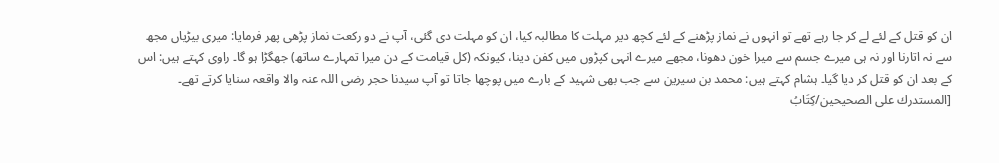ان کو قتل کے لئے لے کر جا رہے تھے تو انہوں نے نماز پڑھنے کے لئے کچھ دیر مہلت کا مطالبہ کیا، ان کو مہلت دی گئی، آپ نے دو رکعت نماز پڑھی پھر فرمایا: میری بیڑیاں مجھ سے نہ اتارنا اور نہ ہی میرے جسم سے میرا خون دھونا، مجھے میرے انہی کپڑوں میں کفن دینا، کیونکہ (کل قیامت کے دن میرا تمہارے ساتھ) جھگڑا ہو گا۔ راوی کہتے ہیں: اس کے بعد ان کو قتل کر دیا گیا۔ ہشام کہتے ہیں: محمد بن سیرین سے جب بھی شہید کے بارے میں پوچھا جاتا تو آپ سیدنا حجر رضی اللہ عنہ والا واقعہ سنایا کرتے تھے۔ [المستدرك على الصحيحين/كِتَابُ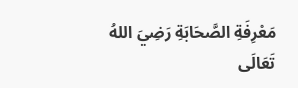مَعْرِفَةِ الصَّحَابَةِ رَضِيَ اللهُ تَعَالَى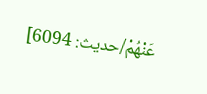عَنْهُمْ/حدیث: 6094]